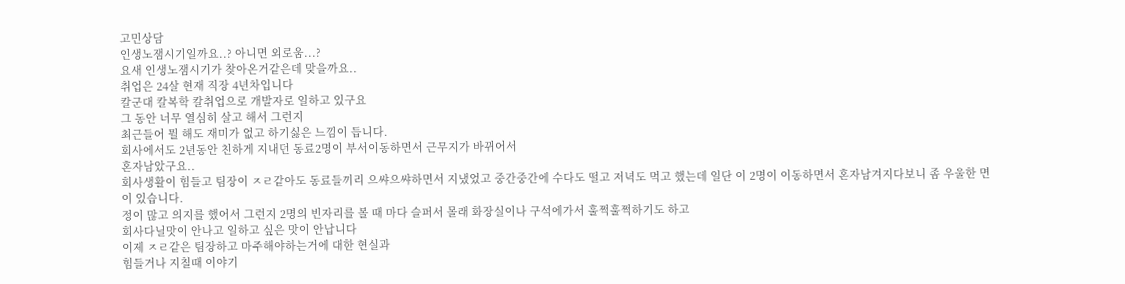고민상담
인생노잼시기일까요..? 아니면 외로움...?
요새 인생노잼시기가 찾아온거같은데 맞을까요..
취업은 24살 현재 직장 4년차입니다
칼군대 칼복학 칼취업으로 개발자로 일하고 있구요
그 동안 너무 열심히 살고 해서 그런지
최근들어 뭘 해도 재미가 없고 하기싫은 느낌이 듭니다.
회사에서도 2년동안 친하게 지내던 동료2명이 부서이동하면서 근무지가 바뀌어서
혼자남았구요..
회사생활이 힘들고 팀장이 ㅈㄹ같아도 동료들끼리 으쌰으쌰하면서 지냈었고 중간중간에 수다도 떨고 저녁도 먹고 했는데 일단 이 2명이 이동하면서 혼자남겨지다보니 좀 우울한 면이 있습니다.
정이 많고 의지를 했어서 그런지 2명의 빈자리를 볼 때 마다 슬퍼서 몰래 화장실이나 구석에가서 훌쩍훌쩍하기도 하고
회사다닐맛이 안나고 일하고 싶은 맛이 안납니다
이제 ㅈㄹ같은 팀장하고 마주해야하는거에 대한 현실과
힘들거나 지칠때 이야기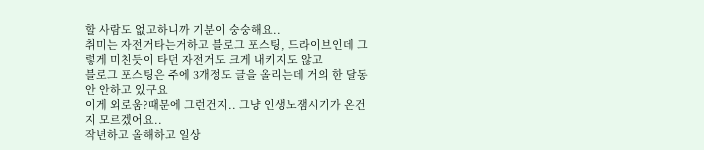할 사람도 없고하니까 기분이 숭숭해요..
취미는 자전거타는거하고 블로그 포스팅, 드라이브인데 그렇게 미친듯이 타던 자전거도 크게 내키지도 않고
블로그 포스팅은 주에 3개정도 글을 올리는데 거의 한 달동안 안하고 있구요
이게 외로움?때문에 그런건지.. 그냥 인생노잼시기가 온건지 모르겠어요..
작년하고 올해하고 일상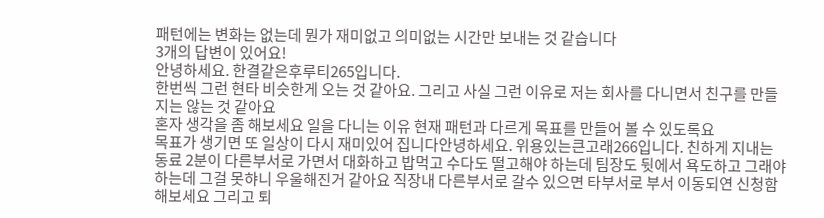패턴에는 변화는 없는데 뭔가 재미없고 의미없는 시간만 보내는 것 같습니다
3개의 답변이 있어요!
안녕하세요. 한결같은후루티265입니다.
한번씩 그런 현타 비슷한게 오는 것 같아요. 그리고 사실 그런 이유로 저는 회사를 다니면서 친구를 만들지는 않는 것 같아요
혼자 생각을 좀 해보세요 일을 다니는 이유 현재 패턴과 다르게 목표를 만들어 볼 수 있도록요
목표가 생기면 또 일상이 다시 재미있어 집니다안녕하세요. 위용있는큰고래266입니다. 친하게 지내는 동료 2분이 다른부서로 가면서 대화하고 밥먹고 수다도 떨고해야 하는데 팀장도 뒷에서 욕도하고 그래야 하는데 그걸 못햐니 우울해진거 같아요 직장내 다른부서로 갈수 있으면 타부서로 부서 이동되연 신청함 해보세요 그리고 퇴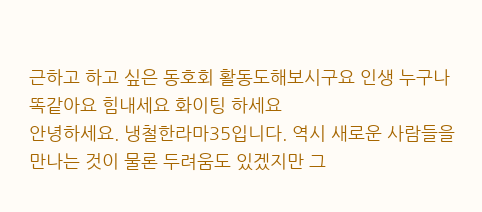근하고 하고 싶은 동호회 활동도해보시구요 인생 누구나 똑같아요 힘내세요 화이팅 하세요
안녕하세요. 냉철한라마35입니다. 역시 새로운 사람들을 만나는 것이 물론 두려움도 있겠지만 그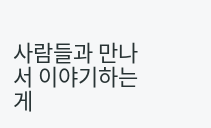사람들과 만나서 이야기하는게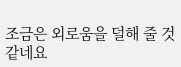조금은 외로움을 덜해 줄 것 같네요